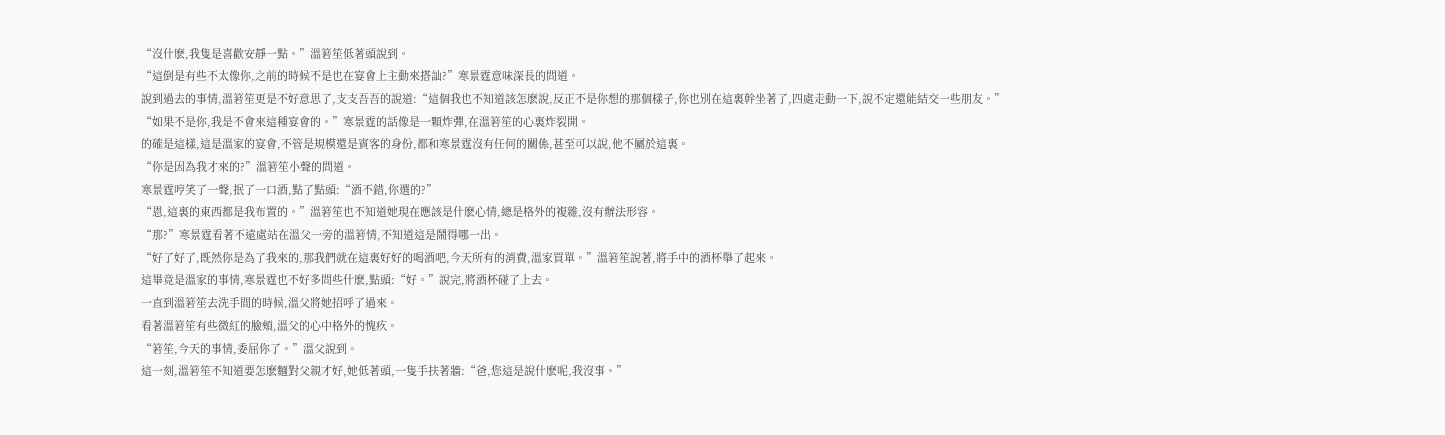“沒什麽,我隻是喜歡安靜一點。”溫箬笙低著頭說到。
“這倒是有些不太像你,之前的時候不是也在宴會上主動來搭訕?”寒景霆意味深長的問道。
說到過去的事情,溫箬笙更是不好意思了,支支吾吾的說道:“這個我也不知道該怎麽說,反正不是你想的那個樣子,你也別在這裏幹坐著了,四處走動一下,說不定還能結交一些朋友。”
“如果不是你,我是不會來這種宴會的。”寒景霆的話像是一顆炸彈,在溫箬笙的心裏炸裂開。
的確是這樣,這是溫家的宴會,不管是規模還是賓客的身份,都和寒景霆沒有任何的關係,甚至可以說,他不屬於這裏。
“你是因為我才來的?”溫箬笙小聲的問道。
寒景霆哼笑了一聲,抿了一口酒,點了點頭:“酒不錯,你選的?”
“恩,這裏的東西都是我布置的。”溫箬笙也不知道她現在應該是什麽心情,總是格外的複雜,沒有辦法形容。
“那?”寒景霆看著不遠處站在溫父一旁的溫箬情,不知道這是鬧得哪一出。
“好了好了,既然你是為了我來的,那我們就在這裏好好的喝酒吧,今天所有的消費,溫家買單。”溫箬笙說著,將手中的酒杯舉了起來。
這畢竟是溫家的事情,寒景霆也不好多問些什麽,點頭:“好。”說完,將酒杯碰了上去。
一直到溫箬笙去洗手間的時候,溫父將她招呼了過來。
看著溫箬笙有些微紅的臉頰,溫父的心中格外的愧疚。
“箬笙,今天的事情,委屈你了。”溫父說到。
這一刻,溫箬笙不知道要怎麽麵對父親才好,她低著頭,一隻手扶著牆:“爸,您這是說什麽呢,我沒事。”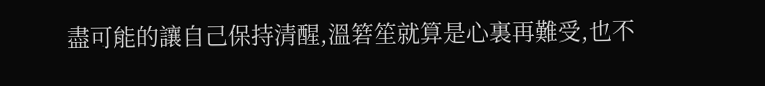盡可能的讓自己保持清醒,溫箬笙就算是心裏再難受,也不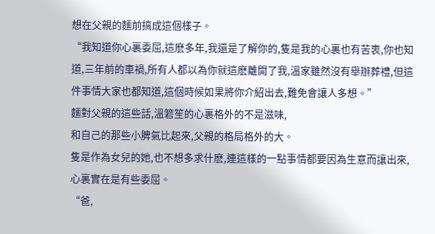想在父親的麵前搞成這個樣子。
“我知道你心裏委屈,這麽多年,我還是了解你的,隻是我的心裏也有苦衷,你也知道,三年前的車禍,所有人都以為你就這麽離開了我,溫家雖然沒有舉辦葬禮,但這件事情大家也都知道,這個時候如果將你介紹出去,難免會讓人多想。”
麵對父親的這些話,溫箬笙的心裏格外的不是滋味,
和自己的那些小脾氣比起來,父親的格局格外的大。
隻是作為女兒的她,也不想多求什麽,連這樣的一點事情都要因為生意而讓出來,心裏實在是有些委屈。
“爸,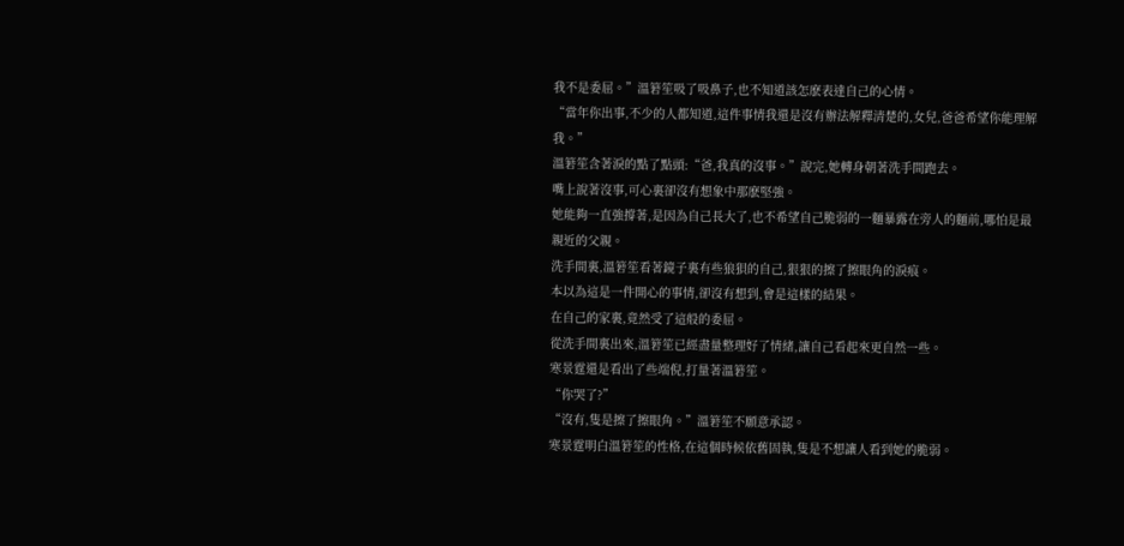我不是委屈。”溫箬笙吸了吸鼻子,也不知道該怎麽表達自己的心情。
“當年你出事,不少的人都知道,這件事情我還是沒有辦法解釋清楚的,女兒,爸爸希望你能理解我。”
溫箬笙含著淚的點了點頭:“爸,我真的沒事。”說完,她轉身朝著洗手間跑去。
嘴上說著沒事,可心裏卻沒有想象中那麽堅強。
她能夠一直強撐著,是因為自己長大了,也不希望自己脆弱的一麵暴露在旁人的麵前,哪怕是最親近的父親。
洗手間裏,溫箬笙看著鏡子裏有些狼狽的自己,狠狠的擦了擦眼角的淚痕。
本以為這是一件開心的事情,卻沒有想到,會是這樣的結果。
在自己的家裏,竟然受了這般的委屈。
從洗手間裏出來,溫箬笙已經盡量整理好了情緒,讓自己看起來更自然一些。
寒景霆還是看出了些端倪,打量著溫箬笙。
“你哭了?”
“沒有,隻是擦了擦眼角。”溫箬笙不願意承認。
寒景霆明白溫箬笙的性格,在這個時候依舊固執,隻是不想讓人看到她的脆弱。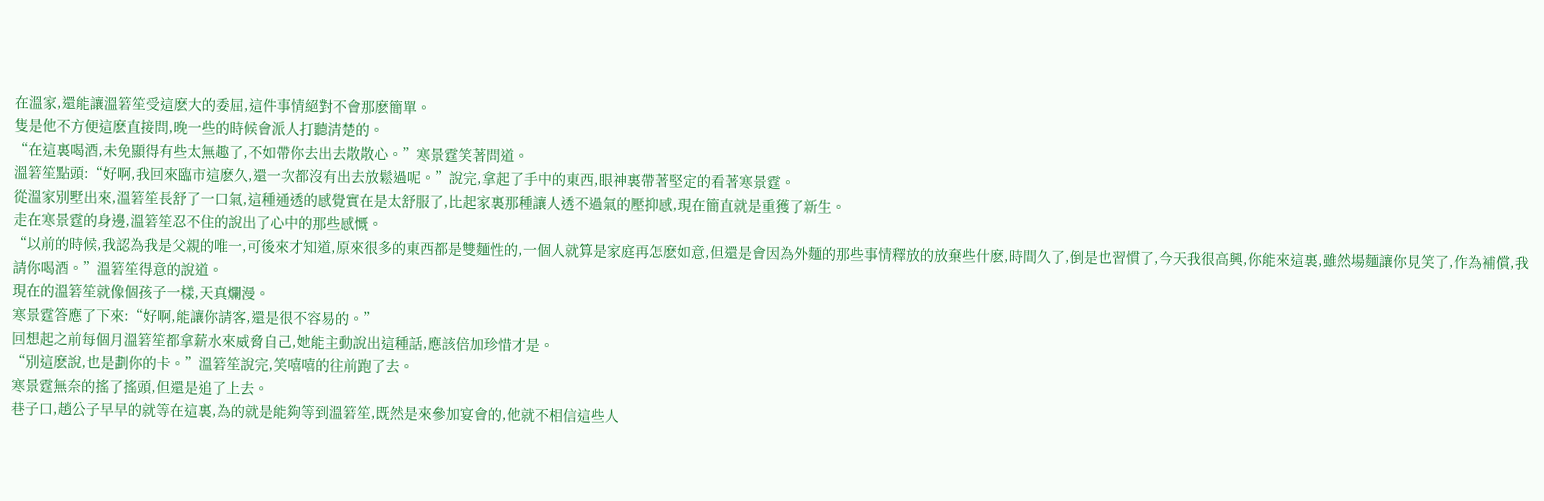在溫家,還能讓溫箬笙受這麽大的委屈,這件事情絕對不會那麽簡單。
隻是他不方便這麽直接問,晚一些的時候會派人打聽清楚的。
“在這裏喝酒,未免顯得有些太無趣了,不如帶你去出去散散心。”寒景霆笑著問道。
溫箬笙點頭:“好啊,我回來臨市這麽久,還一次都沒有出去放鬆過呢。”說完,拿起了手中的東西,眼神裏帶著堅定的看著寒景霆。
從溫家別墅出來,溫箬笙長舒了一口氣,這種通透的感覺實在是太舒服了,比起家裏那種讓人透不過氣的壓抑感,現在簡直就是重獲了新生。
走在寒景霆的身邊,溫箬笙忍不住的說出了心中的那些感慨。
“以前的時候,我認為我是父親的唯一,可後來才知道,原來很多的東西都是雙麵性的,一個人就算是家庭再怎麽如意,但還是會因為外麵的那些事情釋放的放棄些什麽,時間久了,倒是也習慣了,今天我很高興,你能來這裏,雖然場麵讓你見笑了,作為補償,我請你喝酒。”溫箬笙得意的說道。
現在的溫箬笙就像個孩子一樣,天真爛漫。
寒景霆答應了下來:“好啊,能讓你請客,還是很不容易的。”
回想起之前每個月溫箬笙都拿薪水來威脅自己,她能主動說出這種話,應該倍加珍惜才是。
“別這麽說,也是劃你的卡。”溫箬笙說完,笑嘻嘻的往前跑了去。
寒景霆無奈的搖了搖頭,但還是追了上去。
巷子口,趙公子早早的就等在這裏,為的就是能夠等到溫箬笙,既然是來參加宴會的,他就不相信這些人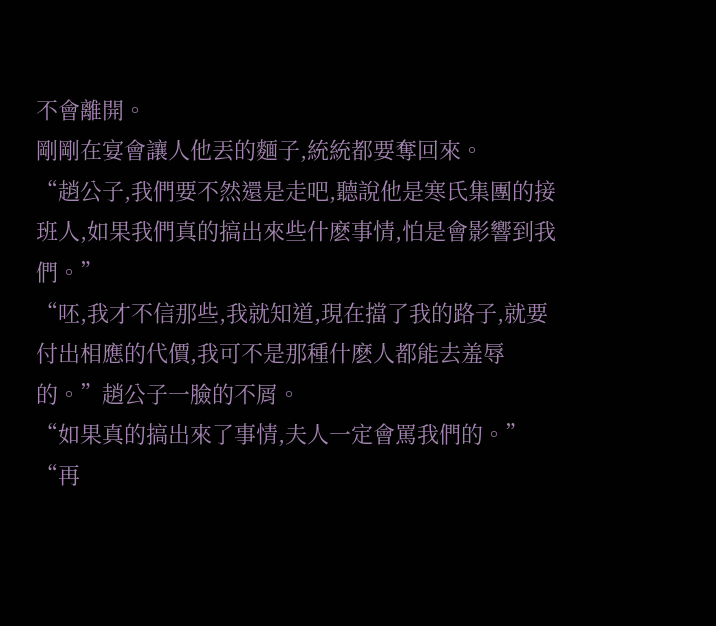不會離開。
剛剛在宴會讓人他丟的麵子,統統都要奪回來。
“趙公子,我們要不然還是走吧,聽說他是寒氏集團的接班人,如果我們真的搞出來些什麽事情,怕是會影響到我們。”
“呸,我才不信那些,我就知道,現在擋了我的路子,就要付出相應的代價,我可不是那種什麽人都能去羞辱的。”趙公子一臉的不屑。
“如果真的搞出來了事情,夫人一定會罵我們的。”
“再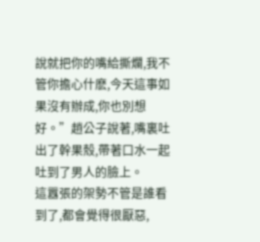說就把你的嘴給撕爛,我不管你擔心什麽,今天這事如果沒有辦成,你也別想好。”趙公子說著,嘴裏吐出了幹果殼,帶著口水一起吐到了男人的臉上。
這囂張的架勢不管是誰看到了,都會覺得很厭惡,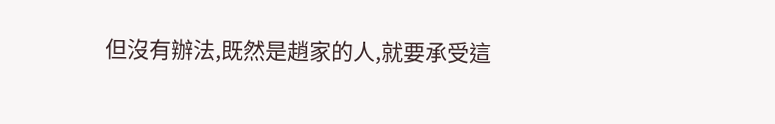但沒有辦法,既然是趙家的人,就要承受這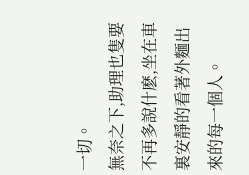一切。
無奈之下,助理也隻要不再多說什麽,坐在車裏安靜的看著外麵出來的每一個人。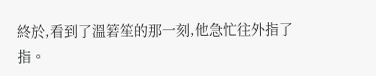終於,看到了溫箬笙的那一刻,他急忙往外指了指。